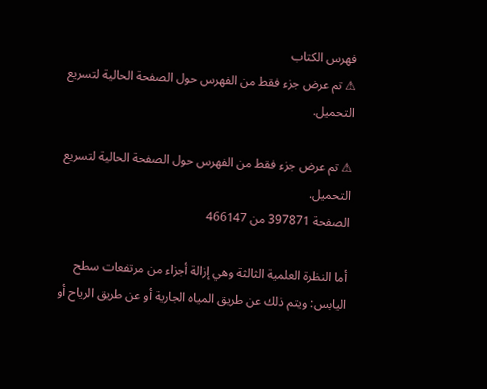فهرس الكتاب
⚠ تم عرض جزء فقط من الفهرس حول الصفحة الحالية لتسريع التحميل.

⚠ تم عرض جزء فقط من الفهرس حول الصفحة الحالية لتسريع التحميل.
الصفحة 397871 من 466147

أما النظرة العلمية الثالثة وهي إزالة أجزاء من مرتفعات سطح اليابس: ويتم ذلك عن طريق المياه الجارية أو عن طريق الرياح أو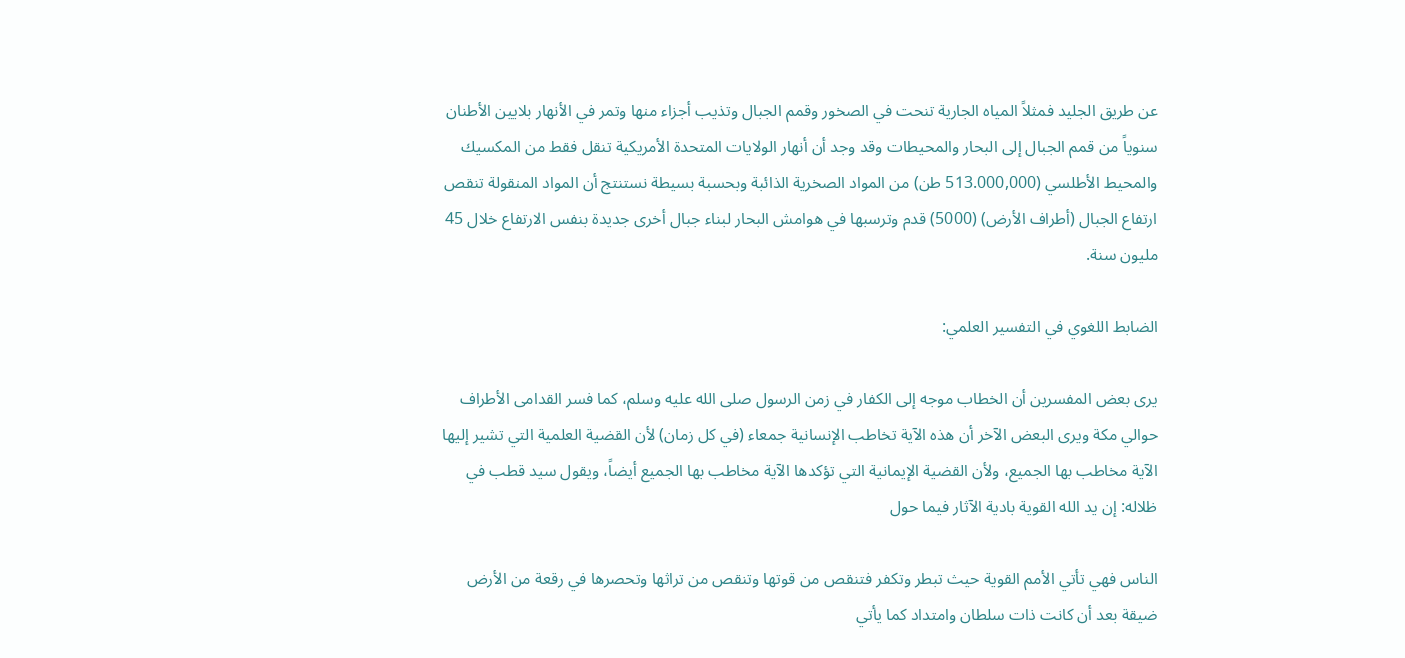عن طريق الجليد فمثلاً المياه الجارية تنحت في الصخور وقمم الجبال وتذيب أجزاء منها وتمر في الأنهار بلايين الأطنان سنوياً من قمم الجبال إلى البحار والمحيطات وقد وجد أن أنهار الولايات المتحدة الأمريكية تنقل فقط من المكسيك والمحيط الأطلسي (513.000,000 طن) من المواد الصخرية الذائبة وبحسبة بسيطة نستنتج أن المواد المنقولة تنقص ارتفاع الجبال (أطراف الأرض) (5000) قدم وترسبها في هوامش البحار لبناء جبال أخرى جديدة بنفس الارتفاع خلال 45 مليون سنة.

الضابط اللغوي في التفسير العلمي:

يرى بعض المفسرين أن الخطاب موجه إلى الكفار في زمن الرسول صلى الله عليه وسلم، كما فسر القدامى الأطراف حوالي مكة ويرى البعض الآخر أن هذه الآية تخاطب الإنسانية جمعاء (في كل زمان) لأن القضية العلمية التي تشير إليها الآية مخاطب بها الجميع، ولأن القضية الإيمانية التي تؤكدها الآية مخاطب بها الجميع أيضاً، ويقول سيد قطب في ظلاله: إن يد الله القوية بادية الآثار فيما حول

الناس فهي تأتي الأمم القوية حيث تبطر وتكفر فتنقص من قوتها وتنقص من تراثها وتحصرها في رقعة من الأرض ضيقة بعد أن كانت ذات سلطان وامتداد كما يأتي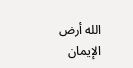الله أرض الإيمان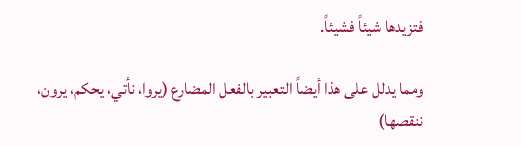فتزيدها شيئاً فشيئاً.

ومما يدلل على هذا أيضاً التعبير بالفعل المضارع (يروا، نأتي، يحكم، يرون، ننقصها)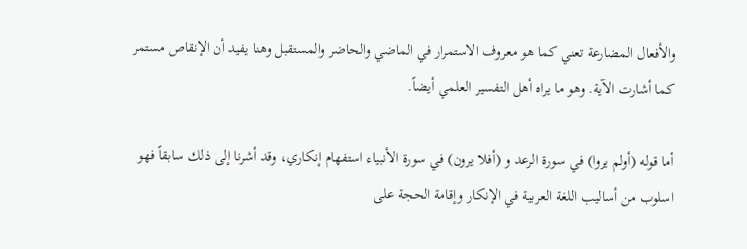والأفعال المضارعة تعني كما هو معروف الاستمرار في الماضي والحاضر والمستقبل وهنا يفيد أن الإنقاص مستمر كما أشارت الآية. وهو ما يراه أهل التفسير العلمي أيضاً.

أما قوله (أولم يروا) في سورة الرعد و (أفلا يرون) في سورة الأنبياء استفهام إنكاري، وقد أشرنا إلى ذلك سابقاً فهو اسلوب من أساليب اللغة العربية في الإنكار وإقامة الحجة على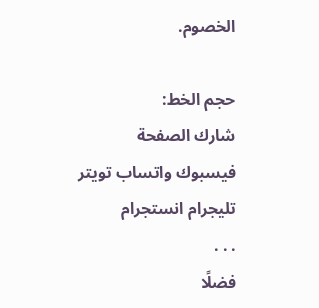الخصوم.

حجم الخط:
شارك الصفحة
فيسبوك واتساب تويتر تليجرام انستجرام
. . .
فضلًا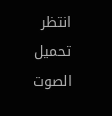انتظر تحميل الصوت